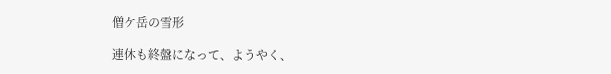僧ケ岳の雪形

連休も終盤になって、ようやく、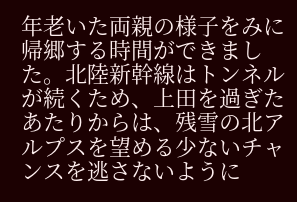年老いた両親の様子をみに帰郷する時間ができました。北陸新幹線はトンネルが続くため、上田を過ぎたあたりからは、残雪の北アルプスを望める少ないチャンスを逃さないように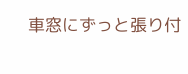車窓にずっと張り付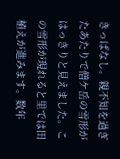きっぱなし。親不知を過ぎたあたりで僧ケ岳の雪形がはっきりと見えました。この雪形が現れると里では田植えが進みます。数年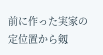前に作った実家の定位置から剱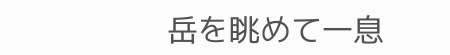岳を眺めて一息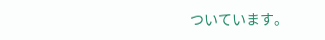ついています。